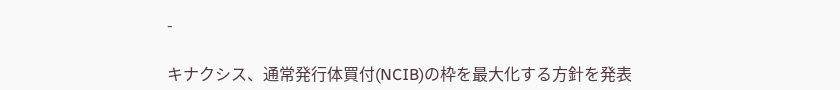-

キナクシス、通常発行体買付(NCIB)の枠を最大化する方針を発表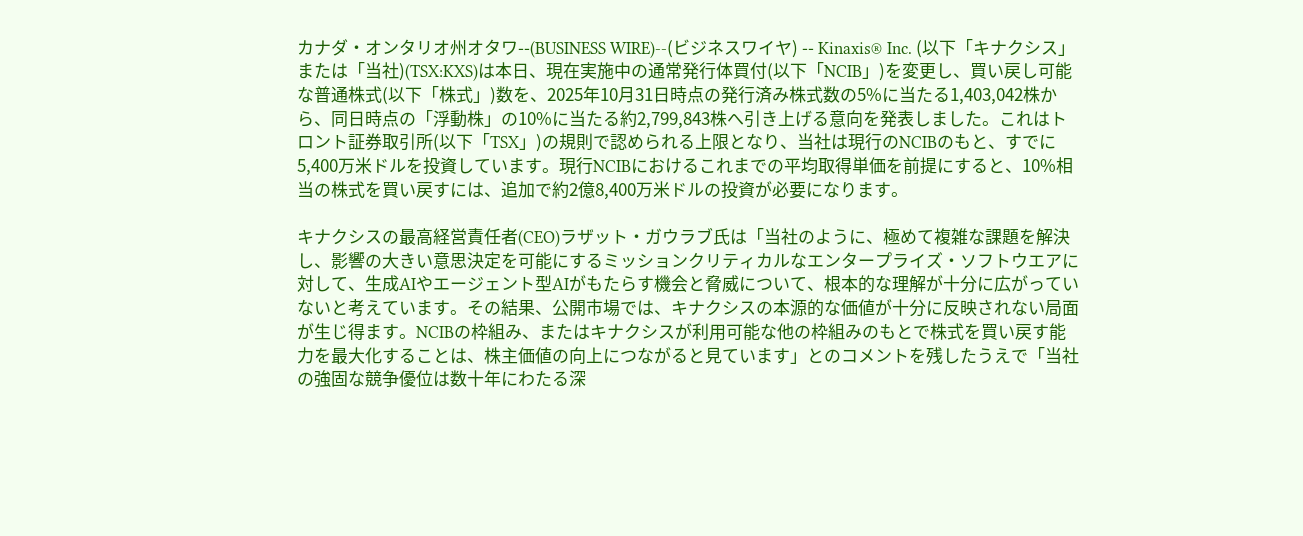カナダ・オンタリオ州オタワ--(BUSINESS WIRE)--(ビジネスワイヤ) -- Kinaxis® Inc. (以下「キナクシス」または「当社)(TSX:KXS)は本日、現在実施中の通常発行体買付(以下「NCIB」)を変更し、買い戻し可能な普通株式(以下「株式」)数を、2025年10月31日時点の発行済み株式数の5%に当たる1,403,042株から、同日時点の「浮動株」の10%に当たる約2,799,843株へ引き上げる意向を発表しました。これはトロント証券取引所(以下「TSX」)の規則で認められる上限となり、当社は現行のNCIBのもと、すでに5,400万米ドルを投資しています。現行NCIBにおけるこれまでの平均取得単価を前提にすると、10%相当の株式を買い戻すには、追加で約2億8,400万米ドルの投資が必要になります。

キナクシスの最高経営責任者(CEO)ラザット・ガウラブ氏は「当社のように、極めて複雑な課題を解決し、影響の大きい意思決定を可能にするミッションクリティカルなエンタープライズ・ソフトウエアに対して、生成AIやエージェント型AIがもたらす機会と脅威について、根本的な理解が十分に広がっていないと考えています。その結果、公開市場では、キナクシスの本源的な価値が十分に反映されない局面が生じ得ます。NCIBの枠組み、またはキナクシスが利用可能な他の枠組みのもとで株式を買い戻す能力を最大化することは、株主価値の向上につながると見ています」とのコメントを残したうえで「当社の強固な競争優位は数十年にわたる深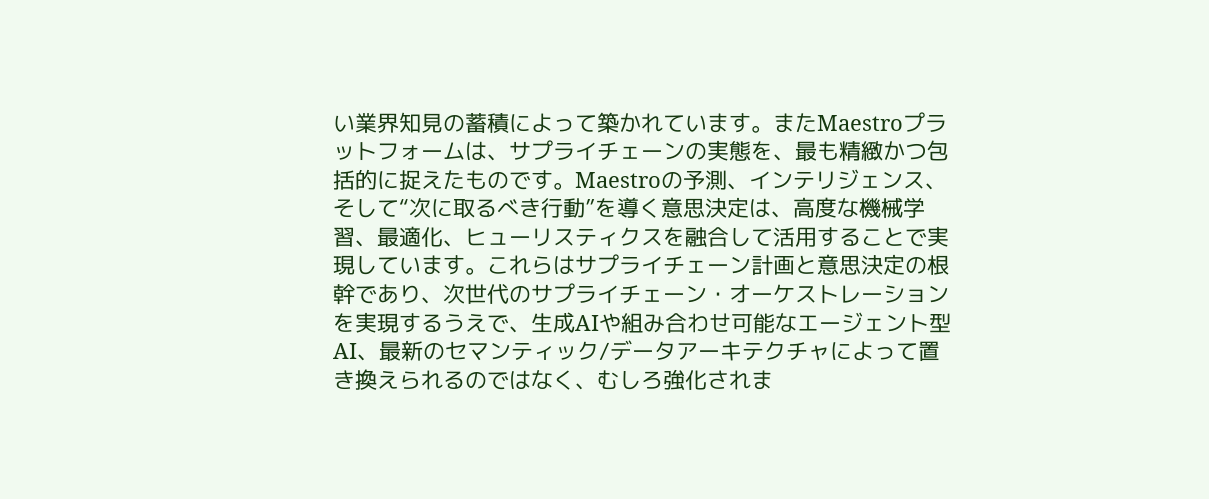い業界知見の蓄積によって築かれています。またMaestroプラットフォームは、サプライチェーンの実態を、最も精緻かつ包括的に捉えたものです。Maestroの予測、インテリジェンス、そして“次に取るべき行動”を導く意思決定は、高度な機械学習、最適化、ヒューリスティクスを融合して活用することで実現しています。これらはサプライチェーン計画と意思決定の根幹であり、次世代のサプライチェーン・オーケストレーションを実現するうえで、生成AIや組み合わせ可能なエージェント型AI、最新のセマンティック/データアーキテクチャによって置き換えられるのではなく、むしろ強化されま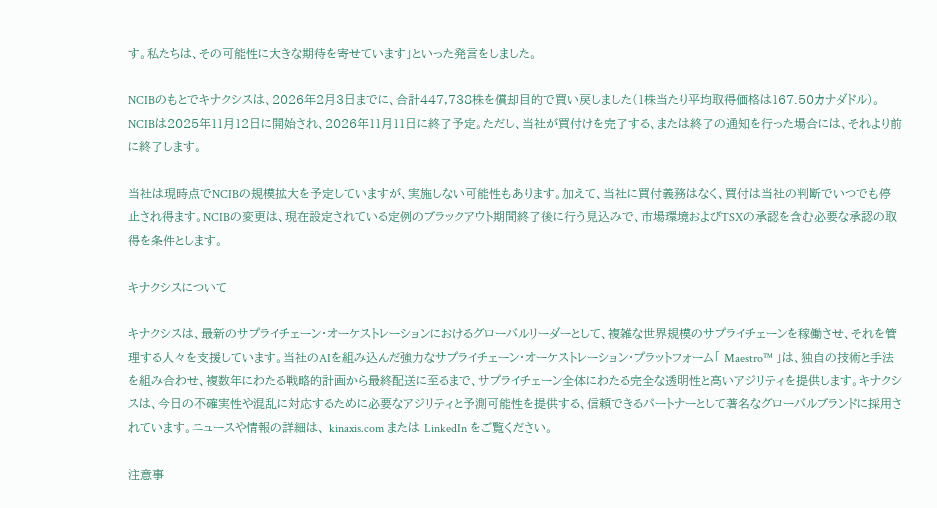す。私たちは、その可能性に大きな期待を寄せています」といった発言をしました。

NCIBのもとでキナクシスは、2026年2月3日までに、合計447,738株を償却目的で買い戻しました(1株当たり平均取得価格は167.50カナダドル)。NCIBは2025年11月12日に開始され、2026年11月11日に終了予定。ただし、当社が買付けを完了する、または終了の通知を行った場合には、それより前に終了します。

当社は現時点でNCIBの規模拡大を予定していますが、実施しない可能性もあります。加えて、当社に買付義務はなく、買付は当社の判断でいつでも停止され得ます。NCIBの変更は、現在設定されている定例のブラックアウト期間終了後に行う見込みで、市場環境およびTSXの承認を含む必要な承認の取得を条件とします。

キナクシスについて

キナクシスは、最新のサプライチェーン・オーケストレーションにおけるグローバルリーダーとして、複雑な世界規模のサプライチェーンを稼働させ、それを管理する人々を支援しています。当社のAIを組み込んだ強力なサプライチェーン・オーケストレーション・プラットフォーム「 Maestro™ 」は、独自の技術と手法を組み合わせ、複数年にわたる戦略的計画から最終配送に至るまで、サプライチェーン全体にわたる完全な透明性と高いアジリティを提供します。キナクシスは、今日の不確実性や混乱に対応するために必要なアジリティと予測可能性を提供する、信頼できるパートナーとして著名なグローバルブランドに採用されています。ニュースや情報の詳細は、 kinaxis.com または LinkedIn をご覧ください。

注意事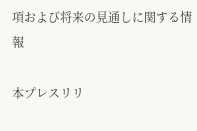項および将来の見通しに関する情報

本プレスリリ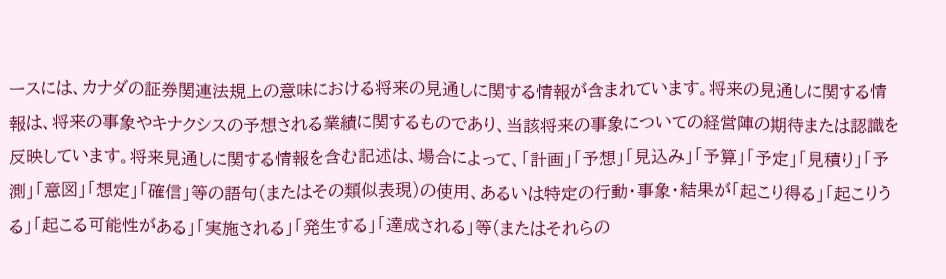ースには、カナダの証券関連法規上の意味における将来の見通しに関する情報が含まれています。将来の見通しに関する情報は、将来の事象やキナクシスの予想される業績に関するものであり、当該将来の事象についての経営陣の期待または認識を反映しています。将来見通しに関する情報を含む記述は、場合によって、「計画」「予想」「見込み」「予算」「予定」「見積り」「予測」「意図」「想定」「確信」等の語句(またはその類似表現)の使用、あるいは特定の行動・事象・結果が「起こり得る」「起こりうる」「起こる可能性がある」「実施される」「発生する」「達成される」等(またはそれらの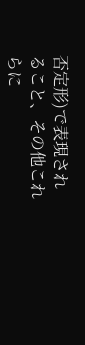否定形)で表現されること、その他これらに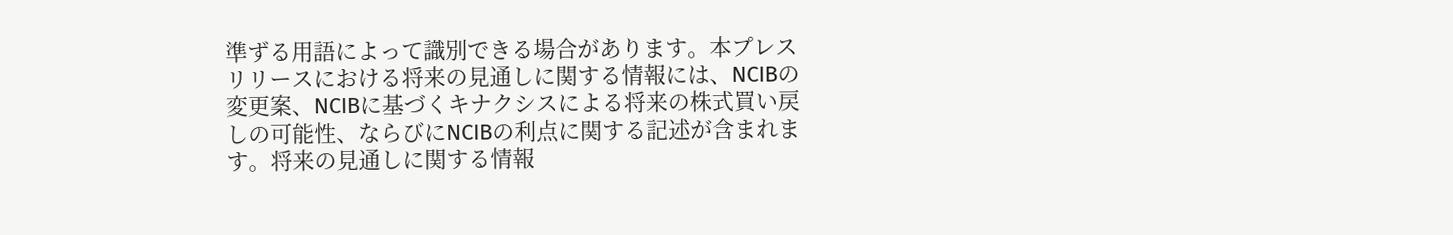準ずる用語によって識別できる場合があります。本プレスリリースにおける将来の見通しに関する情報には、NCIBの変更案、NCIBに基づくキナクシスによる将来の株式買い戻しの可能性、ならびにNCIBの利点に関する記述が含まれます。将来の見通しに関する情報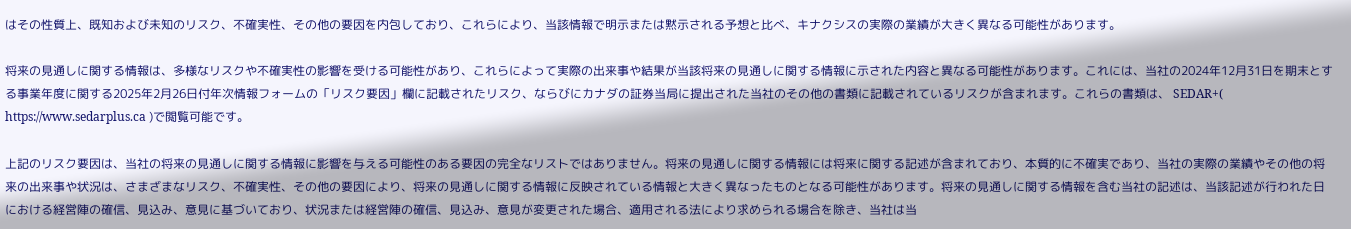はその性質上、既知および未知のリスク、不確実性、その他の要因を内包しており、これらにより、当該情報で明示または黙示される予想と比べ、キナクシスの実際の業績が大きく異なる可能性があります。

将来の見通しに関する情報は、多様なリスクや不確実性の影響を受ける可能性があり、これらによって実際の出来事や結果が当該将来の見通しに関する情報に示された内容と異なる可能性があります。これには、当社の2024年12月31日を期末とする事業年度に関する2025年2月26日付年次情報フォームの「リスク要因」欄に記載されたリスク、ならびにカナダの証券当局に提出された当社のその他の書類に記載されているリスクが含まれます。これらの書類は、 SEDAR+( https://www.sedarplus.ca )で閲覧可能です。

上記のリスク要因は、当社の将来の見通しに関する情報に影響を与える可能性のある要因の完全なリストではありません。将来の見通しに関する情報には将来に関する記述が含まれており、本質的に不確実であり、当社の実際の業績やその他の将来の出来事や状況は、さまざまなリスク、不確実性、その他の要因により、将来の見通しに関する情報に反映されている情報と大きく異なったものとなる可能性があります。将来の見通しに関する情報を含む当社の記述は、当該記述が行われた日における経営陣の確信、見込み、意見に基づいており、状況または経営陣の確信、見込み、意見が変更された場合、適用される法により求められる場合を除き、当社は当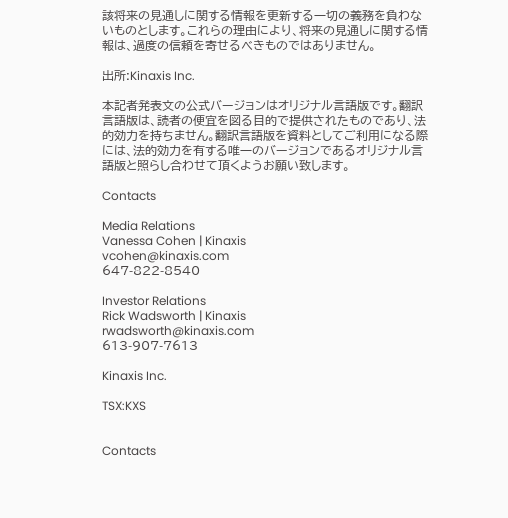該将来の見通しに関する情報を更新する一切の義務を負わないものとします。これらの理由により、将来の見通しに関する情報は、過度の信頼を寄せるべきものではありません。

出所:Kinaxis Inc.

本記者発表文の公式バージョンはオリジナル言語版です。翻訳言語版は、読者の便宜を図る目的で提供されたものであり、法的効力を持ちません。翻訳言語版を資料としてご利用になる際には、法的効力を有する唯一のバージョンであるオリジナル言語版と照らし合わせて頂くようお願い致します。

Contacts

Media Relations
Vanessa Cohen | Kinaxis
vcohen@kinaxis.com
647-822-8540

Investor Relations
Rick Wadsworth | Kinaxis
rwadsworth@kinaxis.com
613-907-7613

Kinaxis Inc.

TSX:KXS


Contacts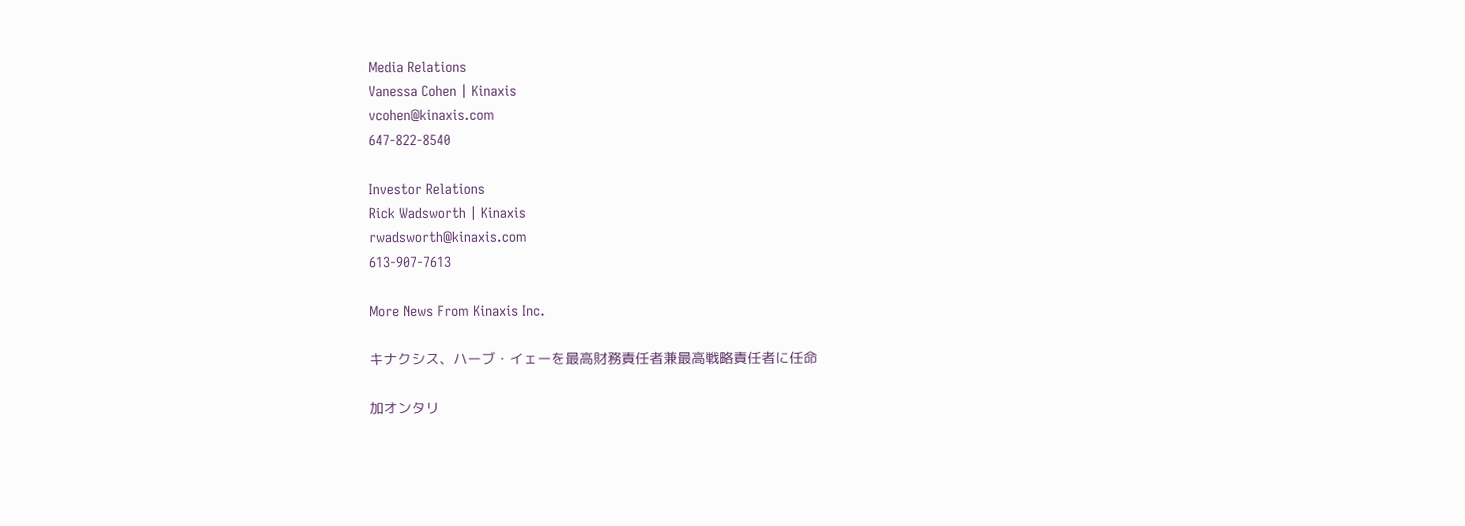Media Relations
Vanessa Cohen | Kinaxis
vcohen@kinaxis.com
647-822-8540

Investor Relations
Rick Wadsworth | Kinaxis
rwadsworth@kinaxis.com
613-907-7613

More News From Kinaxis Inc.

キナクシス、ハーブ・イェーを最高財務責任者兼最高戦略責任者に任命

加オンタリ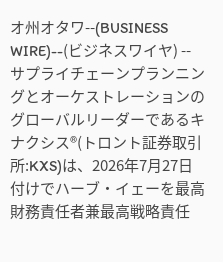オ州オタワ--(BUSINESS WIRE)--(ビジネスワイヤ) -- サプライチェーンプランニングとオーケストレーションのグローバルリーダーであるキナクシス®(トロント証券取引所:KXS)は、2026年7月27日付けでハーブ・イェーを最高財務責任者兼最高戦略責任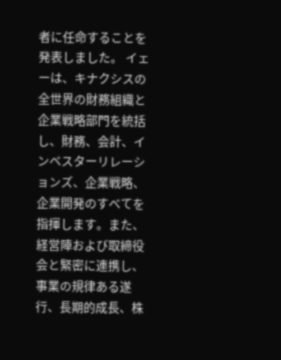者に任命することを発表しました。 イェーは、キナクシスの全世界の財務組織と企業戦略部門を統括し、財務、会計、インベスターリレーションズ、企業戦略、企業開発のすべてを指揮します。また、経営陣および取締役会と緊密に連携し、事業の規律ある遂行、長期的成長、株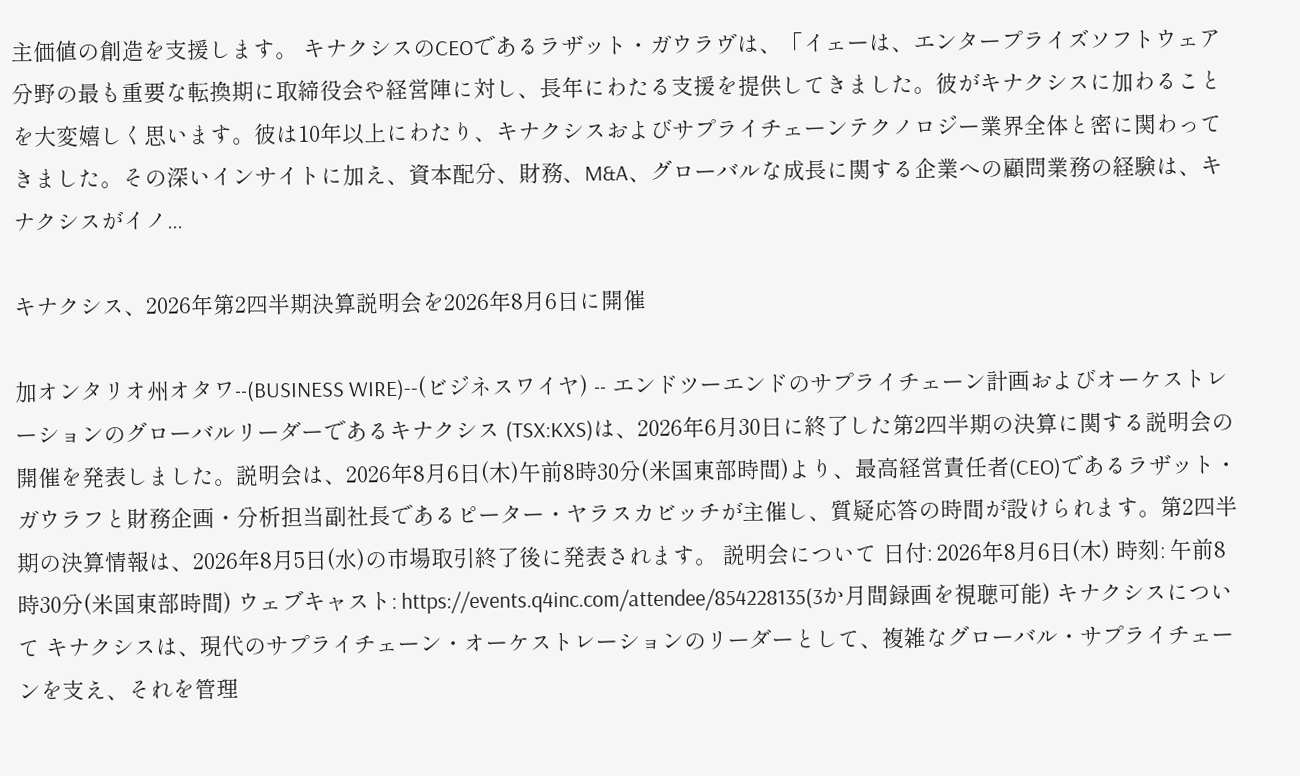主価値の創造を支援します。 キナクシスのCEOであるラザット・ガウラヴは、「イェーは、エンタープライズソフトウェア分野の最も重要な転換期に取締役会や経営陣に対し、長年にわたる支援を提供してきました。彼がキナクシスに加わることを大変嬉しく思います。彼は10年以上にわたり、キナクシスおよびサプライチェーンテクノロジー業界全体と密に関わってきました。その深いインサイトに加え、資本配分、財務、M&A、グローバルな成長に関する企業への顧問業務の経験は、キナクシスがイノ...

キナクシス、2026年第2四半期決算説明会を2026年8月6日に開催

加オンタリオ州オタワ--(BUSINESS WIRE)--(ビジネスワイヤ) -- エンドツーエンドのサプライチェーン計画およびオーケストレーションのグローバルリーダーであるキナクシス (TSX:KXS)は、2026年6月30日に終了した第2四半期の決算に関する説明会の開催を発表しました。説明会は、2026年8月6日(木)午前8時30分(米国東部時間)より、最高経営責任者(CEO)であるラザット・ガウラフと財務企画・分析担当副社長であるピーター・ヤラスカビッチが主催し、質疑応答の時間が設けられます。第2四半期の決算情報は、2026年8月5日(水)の市場取引終了後に発表されます。 説明会について 日付: 2026年8月6日(木) 時刻: 午前8時30分(米国東部時間) ウェブキャスト: https://events.q4inc.com/attendee/854228135(3か月間録画を視聴可能) キナクシスについて キナクシスは、現代のサプライチェーン・オーケストレーションのリーダーとして、複雑なグローバル・サプライチェーンを支え、それを管理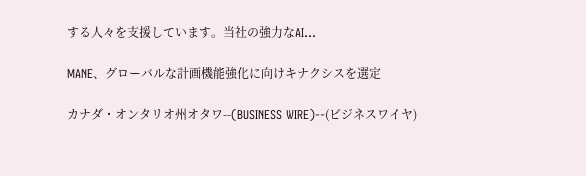する人々を支援しています。当社の強力なAI...

MANE、グローバルな計画機能強化に向けキナクシスを選定

カナダ・オンタリオ州オタワ--(BUSINESS WIRE)--(ビジネスワイヤ)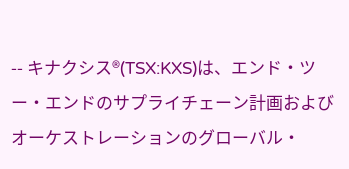-- キナクシス®(TSX:KXS)は、エンド・ツー・エンドのサプライチェーン計画およびオーケストレーションのグローバル・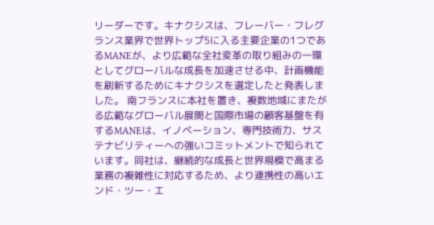リーダーです。キナクシスは、フレーバー・フレグランス業界で世界トップ5に入る主要企業の1つであるMANEが、より広範な全社変革の取り組みの一環としてグローバルな成長を加速させる中、計画機能を刷新するためにキナクシスを選定したと発表しました。 南フランスに本社を置き、複数地域にまたがる広範なグローバル展開と国際市場の顧客基盤を有するMANEは、イノベーション、専門技術力、サステナビリティーへの強いコミットメントで知られています。同社は、継続的な成長と世界規模で高まる業務の複雑性に対応するため、より連携性の高いエンド・ツー・エ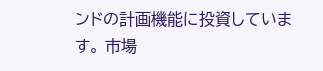ンドの計画機能に投資しています。 市場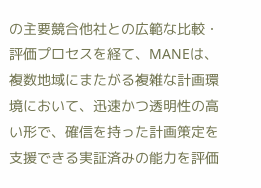の主要競合他社との広範な比較・評価プロセスを経て、MANEは、複数地域にまたがる複雑な計画環境において、迅速かつ透明性の高い形で、確信を持った計画策定を支援できる実証済みの能力を評価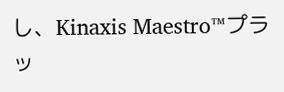し、Kinaxis Maestro™プラッ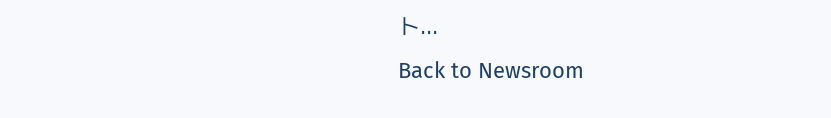ト...
Back to Newsroom